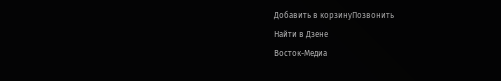Добавить в корзинуПозвонить
Найти в Дзене
Восток-Медиа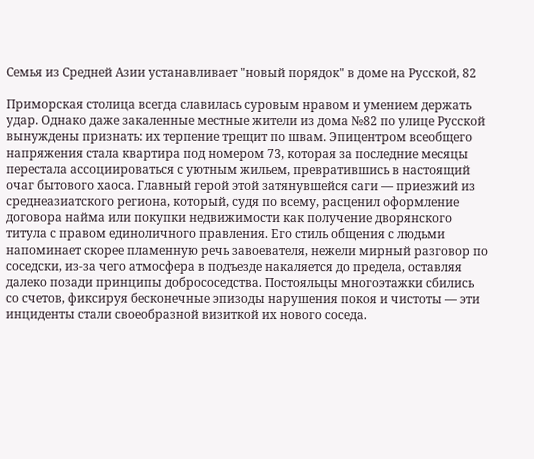Семья из Средней Азии устанавливает "новый порядок" в доме на Русской, 82

Приморская столица всегда славилась суровым нравом и умением держать удар. Однако даже закаленные местные жители из дома №82 по улице Русской вынуждены признать: их терпение трещит по швам. Эпицентром всеобщего напряжения стала квартира под номером 73, которая за последние месяцы перестала ассоциироваться с уютным жильем, превратившись в настоящий очаг бытового хаоса. Главный герой этой затянувшейся саги — приезжий из среднеазиатского региона, который, судя по всему, расценил оформление договора найма или покупки недвижимости как получение дворянского титула с правом единоличного правления. Его стиль общения с людьми напоминает скорее пламенную речь завоевателя, нежели мирный разговор по соседски, из-за чего атмосфера в подъезде накаляется до предела, оставляя далеко позади принципы добрососедства. Постояльцы многоэтажки сбились со счетов, фиксируя бесконечные эпизоды нарушения покоя и чистоты — эти инциденты стали своеобразной визиткой их нового соседа.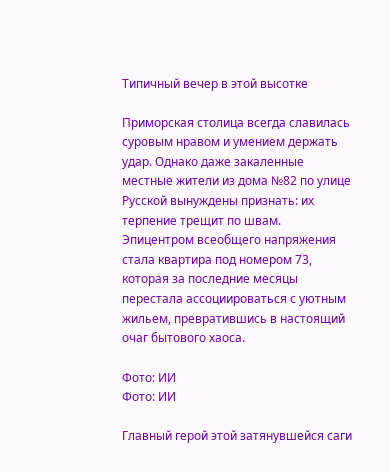Типичный вечер в этой высотке

Приморская столица всегда славилась суровым нравом и умением держать удар. Однако даже закаленные местные жители из дома №82 по улице Русской вынуждены признать: их терпение трещит по швам. Эпицентром всеобщего напряжения стала квартира под номером 73, которая за последние месяцы перестала ассоциироваться с уютным жильем, превратившись в настоящий очаг бытового хаоса.

Фото: ИИ
Фото: ИИ

Главный герой этой затянувшейся саги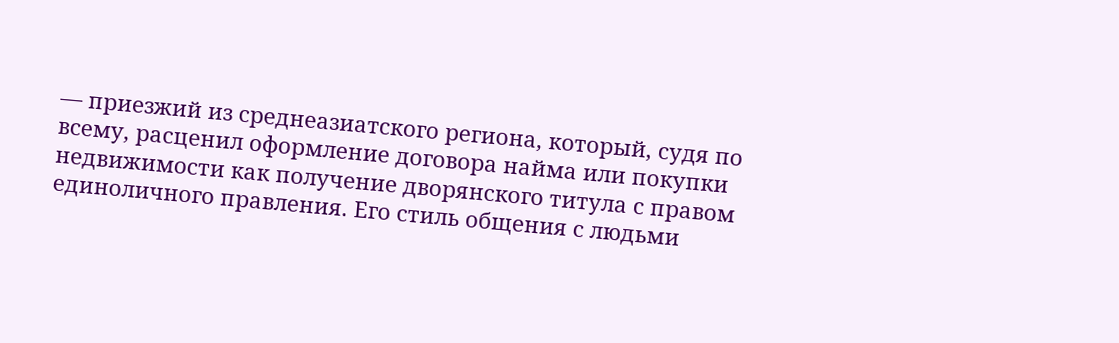— приезжий из среднеазиатского региона, который, судя по всему, расценил оформление договора найма или покупки недвижимости как получение дворянского титула с правом единоличного правления. Его стиль общения с людьми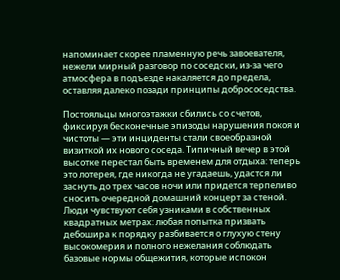напоминает скорее пламенную речь завоевателя, нежели мирный разговор по соседски, из-за чего атмосфера в подъезде накаляется до предела, оставляя далеко позади принципы добрососедства.

Постояльцы многоэтажки сбились со счетов, фиксируя бесконечные эпизоды нарушения покоя и чистоты — эти инциденты стали своеобразной визиткой их нового соседа. Типичный вечер в этой высотке перестал быть временем для отдыха: теперь это лотерея, где никогда не угадаешь, удастся ли заснуть до трех часов ночи или придется терпеливо сносить очередной домашний концерт за стеной. Люди чувствуют себя узниками в собственных квадратных метрах: любая попытка призвать дебошира к порядку разбивается о глухую стену высокомерия и полного нежелания соблюдать базовые нормы общежития, которые испокон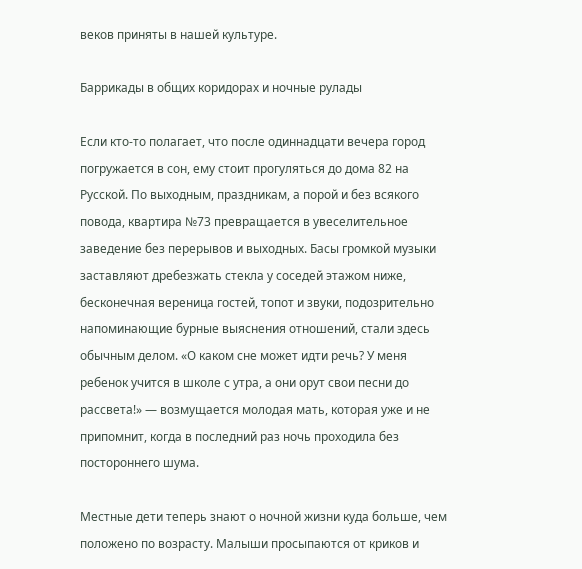веков приняты в нашей культуре.

Баррикады в общих коридорах и ночные рулады

Если кто-то полагает, что после одиннадцати вечера город погружается в сон, ему стоит прогуляться до дома 82 на Русской. По выходным, праздникам, а порой и без всякого повода, квартира №73 превращается в увеселительное заведение без перерывов и выходных. Басы громкой музыки заставляют дребезжать стекла у соседей этажом ниже, бесконечная вереница гостей, топот и звуки, подозрительно напоминающие бурные выяснения отношений, стали здесь обычным делом. «О каком сне может идти речь? У меня ребенок учится в школе с утра, а они орут свои песни до рассвета!» — возмущается молодая мать, которая уже и не припомнит, когда в последний раз ночь проходила без постороннего шума.

Местные дети теперь знают о ночной жизни куда больше, чем положено по возрасту. Малыши просыпаются от криков и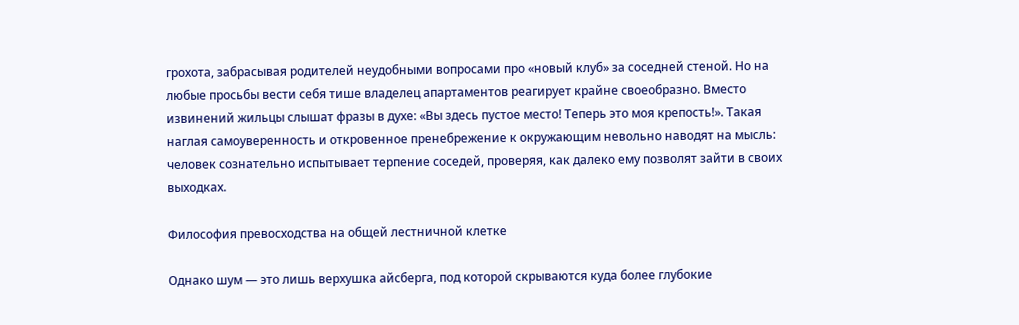грохота, забрасывая родителей неудобными вопросами про «новый клуб» за соседней стеной. Но на любые просьбы вести себя тише владелец апартаментов реагирует крайне своеобразно. Вместо извинений жильцы слышат фразы в духе: «Вы здесь пустое место! Теперь это моя крепость!». Такая наглая самоуверенность и откровенное пренебрежение к окружающим невольно наводят на мысль: человек сознательно испытывает терпение соседей, проверяя, как далеко ему позволят зайти в своих выходках.

Философия превосходства на общей лестничной клетке

Однако шум — это лишь верхушка айсберга, под которой скрываются куда более глубокие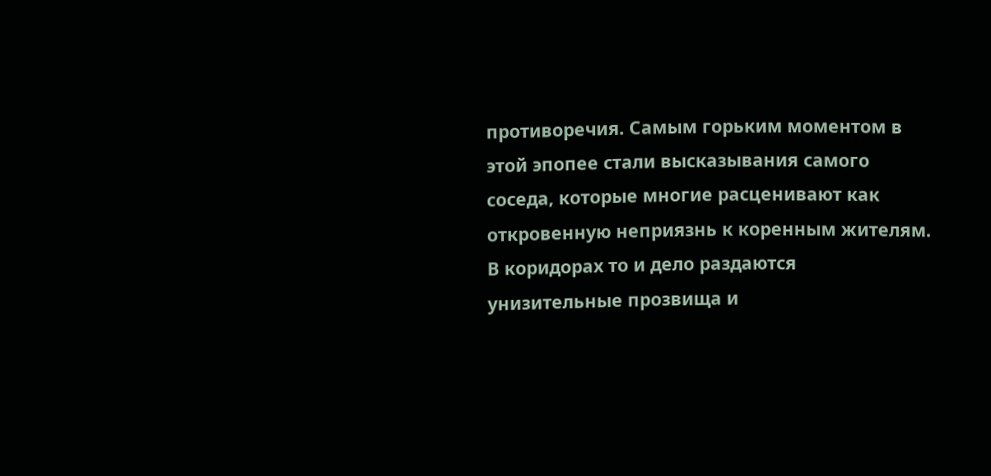противоречия. Самым горьким моментом в этой эпопее стали высказывания самого соседа, которые многие расценивают как откровенную неприязнь к коренным жителям. В коридорах то и дело раздаются унизительные прозвища и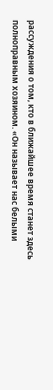рассуждения о том, кто в ближайшее время станет здесь полноправным хозяином. «Он называет нас белыми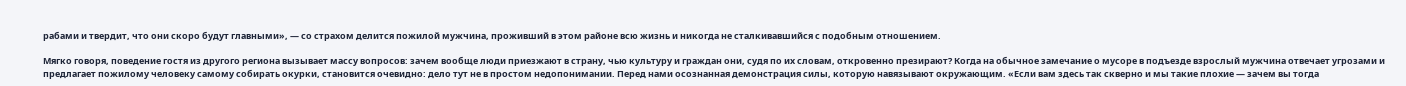рабами и твердит, что они скоро будут главными», — со страхом делится пожилой мужчина, проживший в этом районе всю жизнь и никогда не сталкивавшийся с подобным отношением.

Мягко говоря, поведение гостя из другого региона вызывает массу вопросов: зачем вообще люди приезжают в страну, чью культуру и граждан они, судя по их словам, откровенно презирают? Когда на обычное замечание о мусоре в подъезде взрослый мужчина отвечает угрозами и предлагает пожилому человеку самому собирать окурки, становится очевидно: дело тут не в простом недопонимании. Перед нами осознанная демонстрация силы, которую навязывают окружающим. «Если вам здесь так скверно и мы такие плохие — зачем вы тогда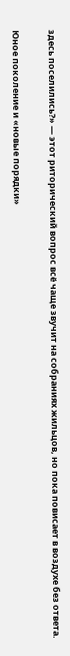здесь поселились?» — этот риторический вопрос всё чаще звучит на собраниях жильцов, но пока повисает в воздухе без ответа.

Юное поколение и «новые порядки»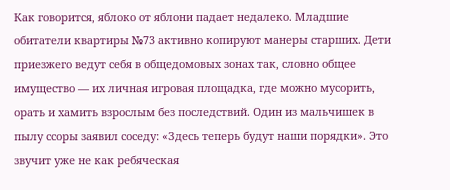Как говорится, яблоко от яблони падает недалеко. Младшие обитатели квартиры №73 активно копируют манеры старших. Дети приезжего ведут себя в общедомовых зонах так, словно общее имущество — их личная игровая площадка, где можно мусорить, орать и хамить взрослым без последствий. Один из мальчишек в пылу ссоры заявил соседу: «Здесь теперь будут наши порядки». Это звучит уже не как ребяческая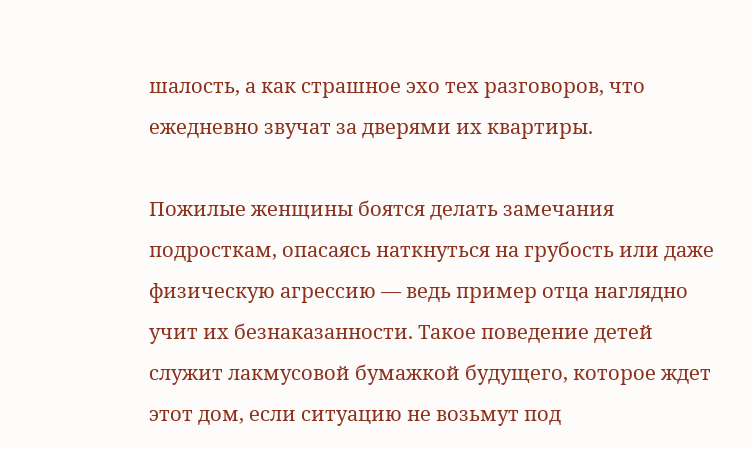шалость, а как страшное эхо тех разговоров, что ежедневно звучат за дверями их квартиры.

Пожилые женщины боятся делать замечания подросткам, опасаясь наткнуться на грубость или даже физическую агрессию — ведь пример отца наглядно учит их безнаказанности. Такое поведение детей служит лакмусовой бумажкой будущего, которое ждет этот дом, если ситуацию не возьмут под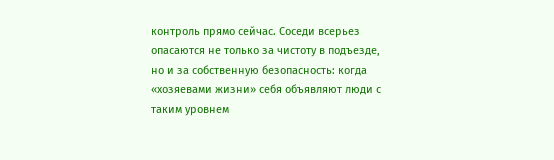контроль прямо сейчас. Соседи всерьез опасаются не только за чистоту в подъезде, но и за собственную безопасность: когда «хозяевами жизни» себя объявляют люди с таким уровнем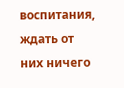воспитания, ждать от них ничего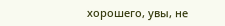хорошего, увы, не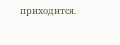приходится.